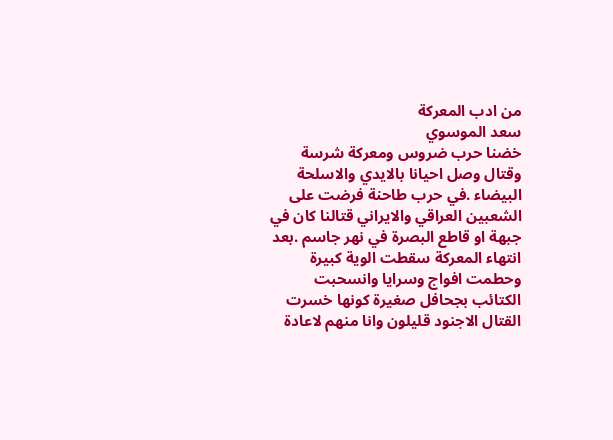من ادب المعركة
سعد الموسوي
خضنا حرب ضروس ومعركة شرسة وقتال وصل احيانا بالايدي والاسلحة البيضاء .في حرب طاحنة فرضت على الشعبين العراقي والايراني قتالنا كان في جبهة او قاطع البصرة في نهر جاسم .بعد انتهاء المعركة سقطت الوية كبيرة وحطمت افواج وسرايا وانسحبت الكتائب بجحافل صغيرة كونها خسرت القتال الاجنود قليلون وانا منهم لاعادة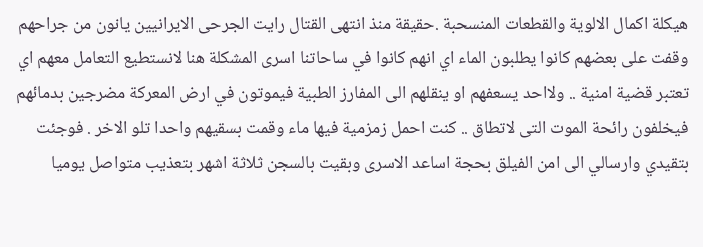هيكلة اكمال الالوية والقطعات المنسحبة .حقيقة منذ انتهى القتال رايت الجرحى الايرانيين يانون من جراحهم وقفت على بعضهم كانوا يطلبون الماء اي انهم كانوا في ساحاتنا اسرى المشكلة هنا لانستطيع التعامل معهم اي تعتبر قضية امنية .. ولااحد يسعفهم او ينقلهم الى المفارز الطبية فيموتون في ارض المعركة مضرجين بدمائهم فيخلفون رائحة الموت التى لاتطاق .. كنت احمل زمزمية فيها ماء وقمت بسقيهم واحدا تلو الاخر . فوجئت بتقيدي وارسالي الى امن الفيلق بحجة اساعد الاسرى وبقيت بالسجن ثلاثة اشهر بتعذيب متواصل يوميا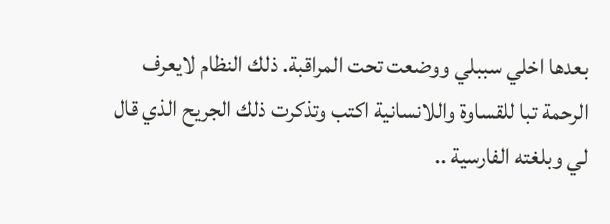بعدها اخلي سببلي ووضعت تحت المراقبة. ذلك النظام لايعرف الرحمة تبا للقساوة واللانسانية اكتب وتذكرت ذلك الجريح الذي قال لي وبلغته الفارسية ..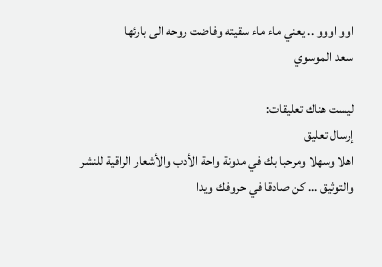اوو اووو .. يعني ماء ماء سقيته وفاضت روحه الى بارئها
سعد الموسوي

ليست هناك تعليقات:
إرسال تعليق
اهلا وسهلا ومرحبا بك في مدونة واحة الأدب والأشعار الراقية للنشر والتوثيق ... كن صادقا في حروفك ويدا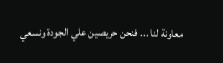معاونة لنا ... فنحن حريصين علي الجودة ونسعي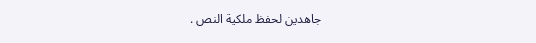جاهدين لحفظ ملكية النص .